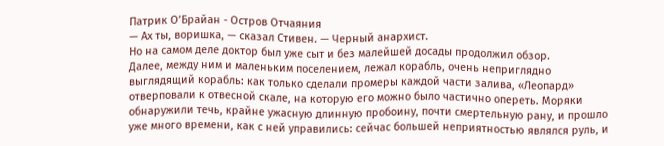Патрик О’Брайан - Остров Отчаяния
— Ах ты, воришка, — сказал Стивен. — Черный анархист.
Но на самом деле доктор был уже сыт и без малейшей досады продолжил обзор.
Далее, между ним и маленьким поселением, лежал корабль, очень неприглядно выглядящий корабль: как только сделали промеры каждой части залива, «Леопард» отверповали к отвесной скале, на которую его можно было частично опереть. Моряки обнаружили течь, крайне ужасную длинную пробоину, почти смертельную рану, и прошло уже много времени, как с ней управились: сейчас большей неприятностью являлся руль, и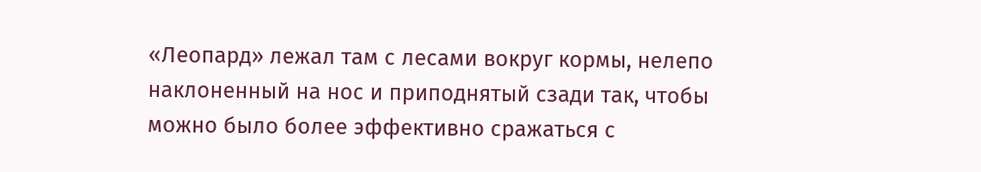«Леопард» лежал там с лесами вокруг кормы, нелепо наклоненный на нос и приподнятый сзади так, чтобы можно было более эффективно сражаться с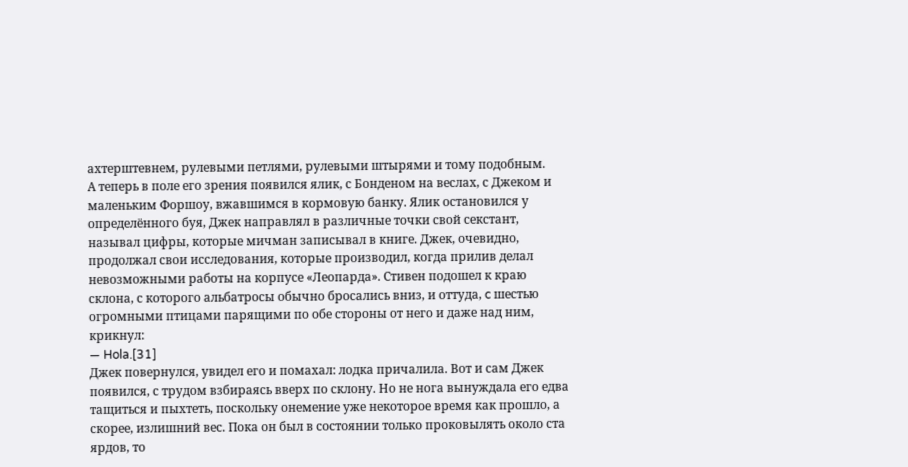ахтерштевнем, рулевыми петлями, рулевыми штырями и тому подобным.
А теперь в поле его зрения появился ялик, с Бонденом на веслах, с Джеком и маленьким Форшоу, вжавшимся в кормовую банку. Ялик остановился у определённого буя, Джек направлял в различные точки свой секстант, называл цифры, которые мичман записывал в книге. Джек, очевидно, продолжал свои исследования, которые производил, когда прилив делал невозможными работы на корпусе «Леопарда». Стивен подошел к краю склона, с которого альбатросы обычно бросались вниз, и оттуда, c шестью огромными птицами парящими по обе стороны от него и даже над ним, крикнул:
— Hola.[31]
Джек повернулся, увидел его и помахал: лодка причалила. Вот и сам Джек появился, с трудом взбираясь вверх по склону. Но не нога вынуждала его едва тащиться и пыхтеть, поскольку онемение уже некоторое время как прошло, а скорее, излишний вес. Пока он был в состоянии только проковылять около ста ярдов, то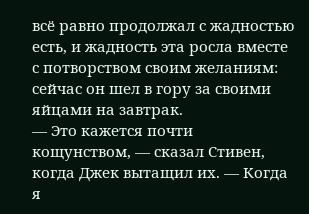всё равно продолжал с жадностью есть, и жадность эта росла вместе с потворством своим желаниям: сейчас он шел в гору за своими яйцами на завтрак.
— Это кажется почти кощунством, — сказал Стивен, когда Джек вытащил их. — Когда я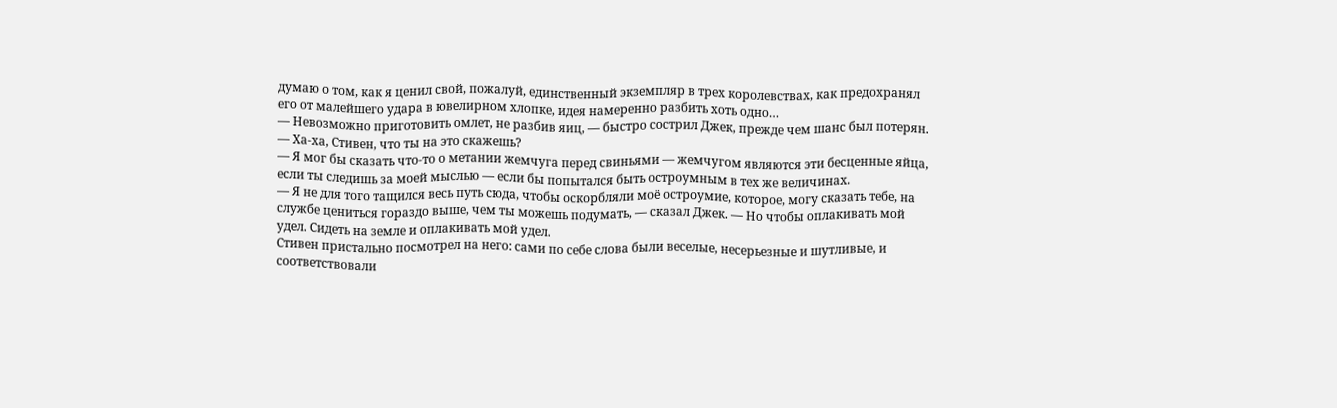думаю о том, как я ценил свой, пожалуй, единственный экземпляр в трех королевствах, как предохранял его от малейшего удара в ювелирном хлопке, идея намеренно разбить хоть одно…
— Невозможно приготовить омлет, не разбив яиц, — быстро сострил Джек, прежде чем шанс был потерян. — Ха-ха, Стивен, что ты на это скажешь?
— Я мог бы сказать что-то о метании жемчуга перед свиньями — жемчугом являются эти бесценные яйца, если ты следишь за моей мыслью — если бы попытался быть остроумным в тех же величинах.
— Я не для того тащился весь путь сюда, чтобы оскорбляли моё остроумие, которое, могу сказать тебе, на службе цениться гораздо выше, чем ты можешь подумать, — сказал Джек. — Но чтобы оплакивать мой удел. Сидеть на земле и оплакивать мой удел.
Стивен пристально посмотрел на него: сами по себе слова были веселые, несерьезные и шутливые, и соответствовали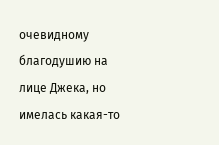очевидному благодушию на лице Джека, но имелась какая-то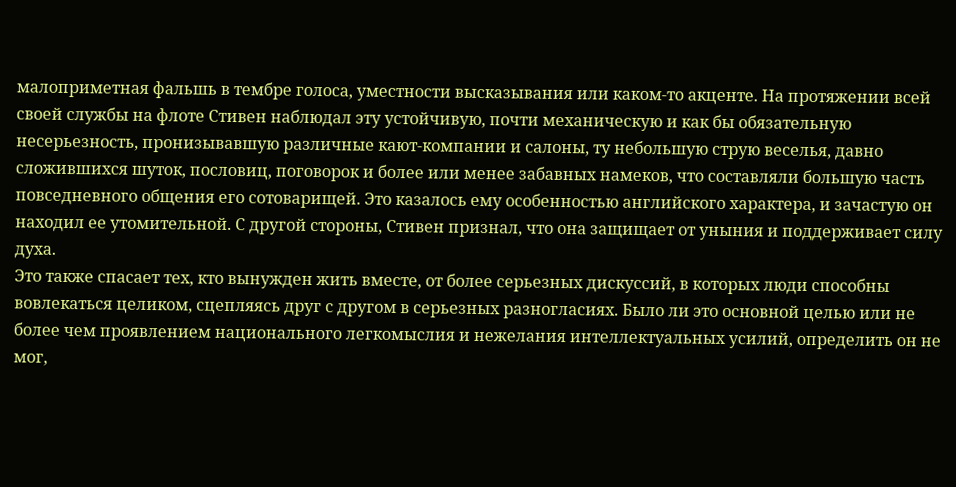малоприметная фальшь в тембре голоса, уместности высказывания или каком-то акценте. На протяжении всей своей службы на флоте Стивен наблюдал эту устойчивую, почти механическую и как бы обязательную несерьезность, пронизывавшую различные кают-компании и салоны, ту небольшую струю веселья, давно сложившихся шуток, пословиц, поговорок и более или менее забавных намеков, что составляли большую часть повседневного общения его сотоварищей. Это казалось ему особенностью английского характера, и зачастую он находил ее утомительной. С другой стороны, Стивен признал, что она защищает от уныния и поддерживает силу духа.
Это также спасает тех, кто вынужден жить вместе, от более серьезных дискуссий, в которых люди способны вовлекаться целиком, сцепляясь друг с другом в серьезных разногласиях. Было ли это основной целью или не более чем проявлением национального легкомыслия и нежелания интеллектуальных усилий, определить он не мог,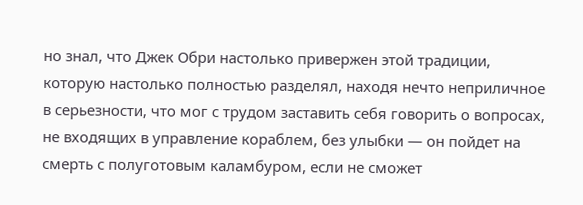но знал, что Джек Обри настолько привержен этой традиции, которую настолько полностью разделял, находя нечто неприличное в серьезности, что мог с трудом заставить себя говорить о вопросах, не входящих в управление кораблем, без улыбки — он пойдет на смерть с полуготовым каламбуром, если не сможет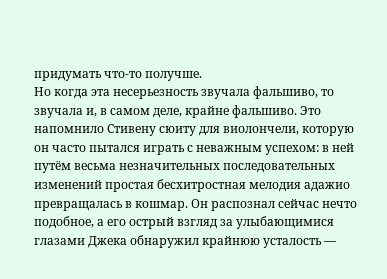придумать что-то получше.
Но когда эта несерьезность звучала фальшиво, то звучала и, в самом деле, крайне фальшиво. Это напомнило Стивену сюиту для виолончели, которую он часто пытался играть с неважным успехом: в ней путём весьма незначительных последовательных изменений простая бесхитростная мелодия адажио превращалась в кошмар. Он распознал сейчас нечто подобное, а его острый взгляд за улыбающимися глазами Джека обнаружил крайнюю усталость —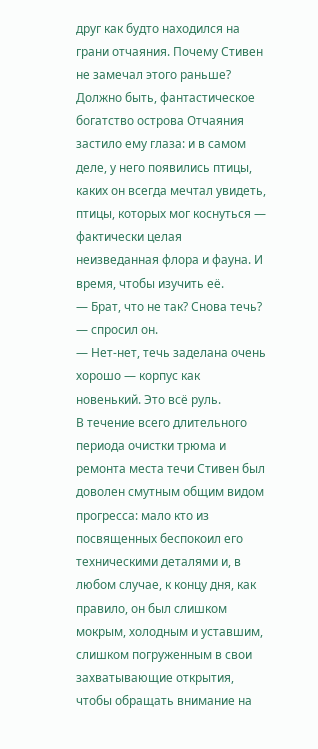друг как будто находился на грани отчаяния. Почему Стивен не замечал этого раньше? Должно быть, фантастическое богатство острова Отчаяния застило ему глаза: и в самом деле, у него появились птицы, каких он всегда мечтал увидеть, птицы, которых мог коснуться — фактически целая неизведанная флора и фауна. И время, чтобы изучить её.
— Брат, что не так? Снова течь? — спросил он.
— Нет-нет, течь заделана очень хорошо — корпус как новенький. Это всё руль.
В течение всего длительного периода очистки трюма и ремонта места течи Стивен был доволен смутным общим видом прогресса: мало кто из посвященных беспокоил его техническими деталями и, в любом случае, к концу дня, как правило, он был слишком мокрым, холодным и уставшим, слишком погруженным в свои захватывающие открытия, чтобы обращать внимание на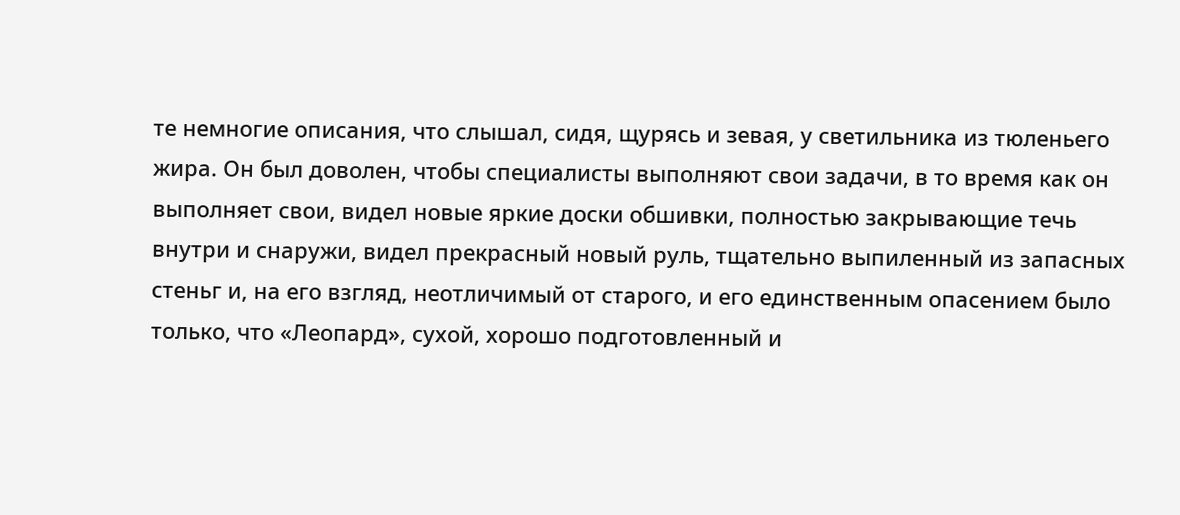те немногие описания, что слышал, сидя, щурясь и зевая, у светильника из тюленьего жира. Он был доволен, чтобы специалисты выполняют свои задачи, в то время как он выполняет свои, видел новые яркие доски обшивки, полностью закрывающие течь внутри и снаружи, видел прекрасный новый руль, тщательно выпиленный из запасных стеньг и, на его взгляд, неотличимый от старого, и его единственным опасением было только, что «Леопард», сухой, хорошо подготовленный и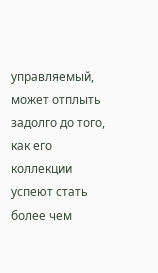управляемый, может отплыть задолго до того, как его коллекции успеют стать более чем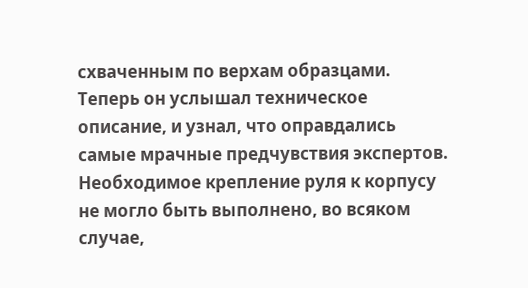схваченным по верхам образцами.
Теперь он услышал техническое описание, и узнал, что оправдались самые мрачные предчувствия экспертов. Необходимое крепление руля к корпусу не могло быть выполнено, во всяком случае,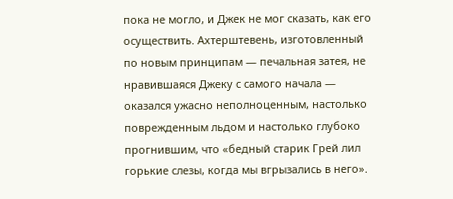пока не могло, и Джек не мог сказать, как его осуществить. Ахтерштевень, изготовленный по новым принципам — печальная затея, не нравившаяся Джеку с самого начала — оказался ужасно неполноценным, настолько поврежденным льдом и настолько глубоко прогнившим, что «бедный старик Грей лил горькие слезы, когда мы вгрызались в него».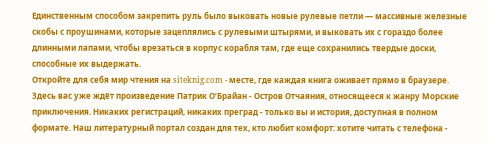Единственным способом закрепить руль было выковать новые рулевые петли — массивные железные скобы с проушинами, которые зацеплялись с рулевыми штырями, и выковать их с гораздо более длинными лапами, чтобы врезаться в корпус корабля там, где еще сохранились твердые доски, способные их выдержать.
Откройте для себя мир чтения на siteknig.com - месте, где каждая книга оживает прямо в браузере. Здесь вас уже ждёт произведение Патрик О’Брайан - Остров Отчаяния, относящееся к жанру Морские приключения. Никаких регистраций, никаких преград - только вы и история, доступная в полном формате. Наш литературный портал создан для тех, кто любит комфорт: хотите читать с телефона -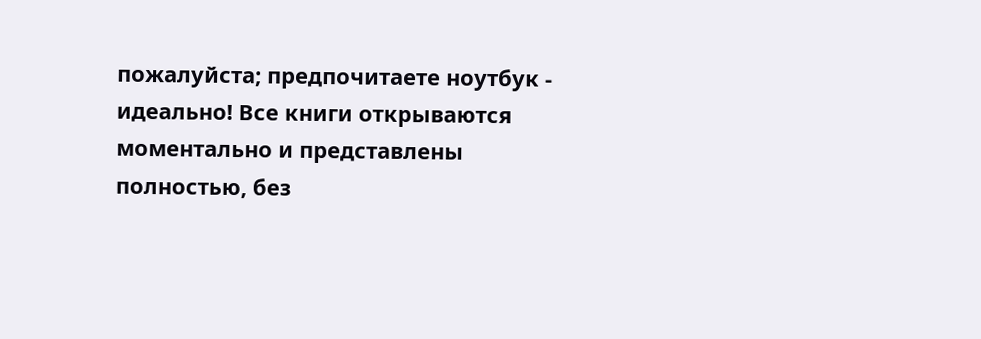пожалуйста; предпочитаете ноутбук - идеально! Все книги открываются моментально и представлены полностью, без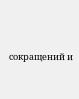сокращений и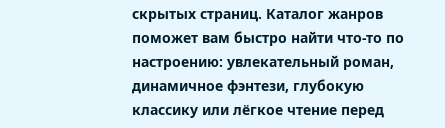скрытых страниц. Каталог жанров поможет вам быстро найти что-то по настроению: увлекательный роман, динамичное фэнтези, глубокую классику или лёгкое чтение перед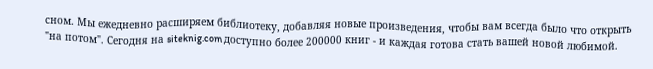сном. Мы ежедневно расширяем библиотеку, добавляя новые произведения, чтобы вам всегда было что открыть "на потом". Сегодня на siteknig.com доступно более 200000 книг - и каждая готова стать вашей новой любимой.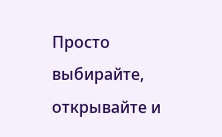Просто выбирайте, открывайте и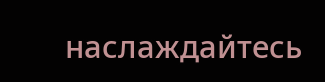наслаждайтесь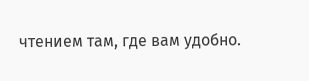чтением там, где вам удобно.